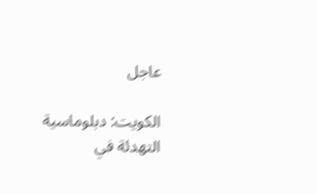عاجل

الكويت: دبلوماسية التهدئة في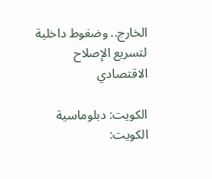الخارج.. وضغوط داخلية لتسريع الإصلاح الاقتصادي

الكويت: دبلوماسية
الكويت: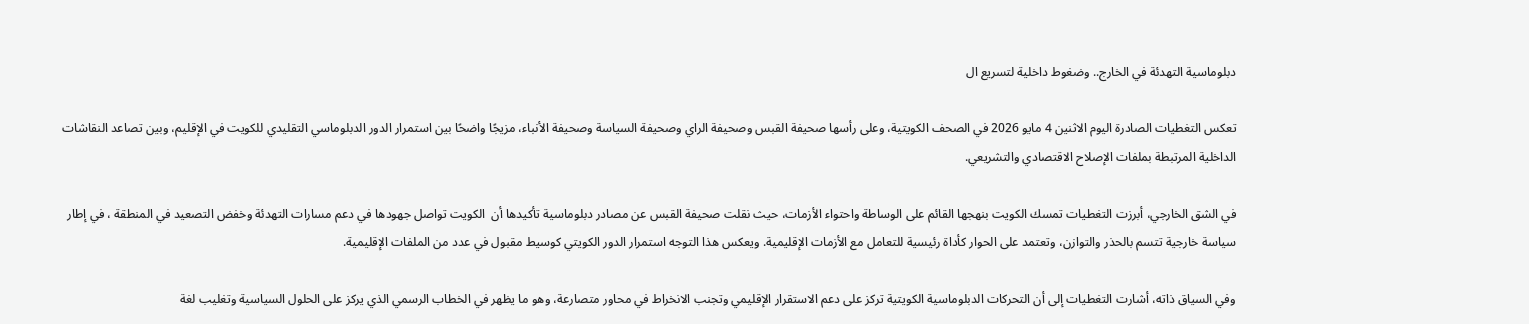دبلوماسية التهدئة في الخارج.. وضغوط داخلية لتسريع ال

تعكس التغطيات الصادرة اليوم الاثنين 4 مايو 2026 في الصحف الكويتية، وعلى رأسها صحيفة القبس وصحيفة الراي وصحيفة السياسة وصحيفة الأنباء، مزيجًا واضحًا بين استمرار الدور الدبلوماسي التقليدي للكويت في الإقليم، وبين تصاعد النقاشات الداخلية المرتبطة بملفات الإصلاح الاقتصادي والتشريعي.

في الشق الخارجي، أبرزت التغطيات تمسك الكويت بنهجها القائم على الوساطة واحتواء الأزمات، حيث نقلت صحيفة القبس عن مصادر دبلوماسية تأكيدها أن  الكويت تواصل جهودها في دعم مسارات التهدئة وخفض التصعيد في المنطقة ، في إطار سياسة خارجية تتسم بالحذر والتوازن، وتعتمد على الحوار كأداة رئيسية للتعامل مع الأزمات الإقليمية. ويعكس هذا التوجه استمرار الدور الكويتي كوسيط مقبول في عدد من الملفات الإقليمية.

وفي السياق ذاته، أشارت التغطيات إلى أن التحركات الدبلوماسية الكويتية تركز على دعم الاستقرار الإقليمي وتجنب الانخراط في محاور متصارعة، وهو ما يظهر في الخطاب الرسمي الذي يركز على الحلول السياسية وتغليب لغة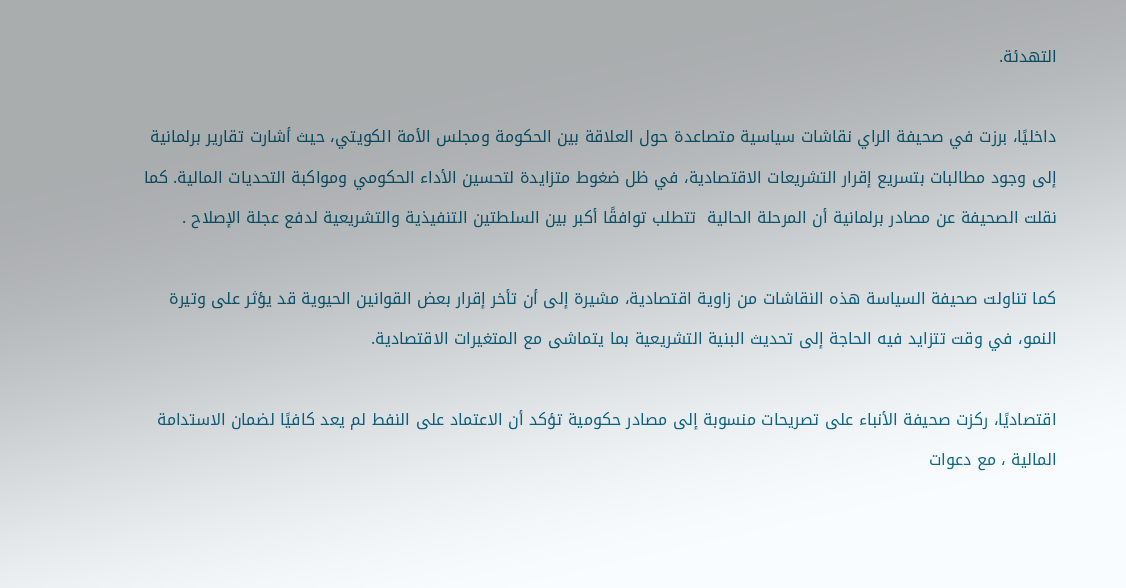التهدئة.

داخليًا، برزت في صحيفة الراي نقاشات سياسية متصاعدة حول العلاقة بين الحكومة ومجلس الأمة الكويتي، حيث أشارت تقارير برلمانية إلى وجود مطالبات بتسريع إقرار التشريعات الاقتصادية، في ظل ضغوط متزايدة لتحسين الأداء الحكومي ومواكبة التحديات المالية. كما نقلت الصحيفة عن مصادر برلمانية أن المرحلة الحالية  تتطلب توافقًا أكبر بين السلطتين التنفيذية والتشريعية لدفع عجلة الإصلاح .

كما تناولت صحيفة السياسة هذه النقاشات من زاوية اقتصادية، مشيرة إلى أن تأخر إقرار بعض القوانين الحيوية قد يؤثر على وتيرة النمو، في وقت تتزايد فيه الحاجة إلى تحديث البنية التشريعية بما يتماشى مع المتغيرات الاقتصادية.

اقتصاديًا، ركزت صحيفة الأنباء على تصريحات منسوبة إلى مصادر حكومية تؤكد أن الاعتماد على النفط لم يعد كافيًا لضمان الاستدامة المالية ، مع دعوات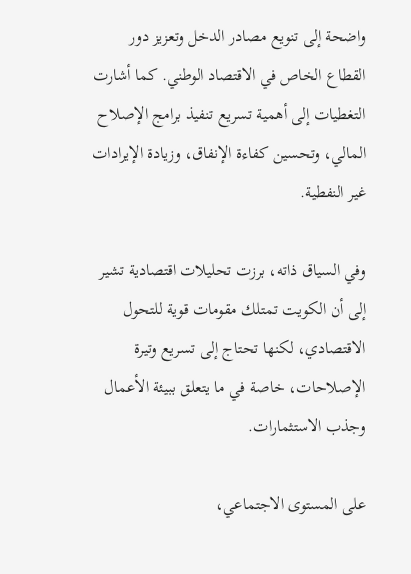واضحة إلى تنويع مصادر الدخل وتعزيز دور القطاع الخاص في الاقتصاد الوطني. كما أشارت التغطيات إلى أهمية تسريع تنفيذ برامج الإصلاح المالي، وتحسين كفاءة الإنفاق، وزيادة الإيرادات غير النفطية.

وفي السياق ذاته، برزت تحليلات اقتصادية تشير إلى أن الكويت تمتلك مقومات قوية للتحول الاقتصادي، لكنها تحتاج إلى تسريع وتيرة الإصلاحات، خاصة في ما يتعلق ببيئة الأعمال وجذب الاستثمارات.

على المستوى الاجتماعي،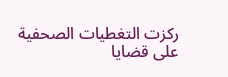ركزت التغطيات الصحفية على قضايا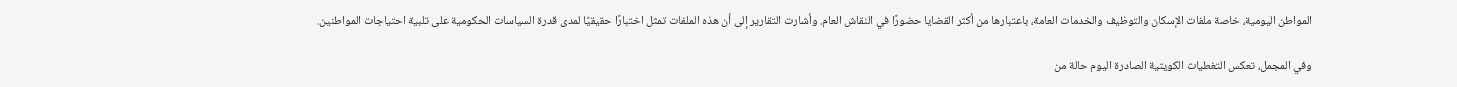المواطن اليومية، خاصة ملفات الإسكان والتوظيف والخدمات العامة، باعتبارها من أكثر القضايا حضورًا في النقاش العام. وأشارت التقارير إلى أن هذه الملفات تمثل اختبارًا حقيقيًا لمدى قدرة السياسات الحكومية على تلبية احتياجات المواطنين.

وفي المجمل، تعكس التغطيات الكويتية الصادرة اليوم حالة من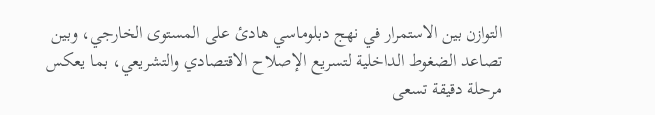التوازن بين الاستمرار في نهج دبلوماسي هادئ على المستوى الخارجي، وبين تصاعد الضغوط الداخلية لتسريع الإصلاح الاقتصادي والتشريعي، بما يعكس مرحلة دقيقة تسعى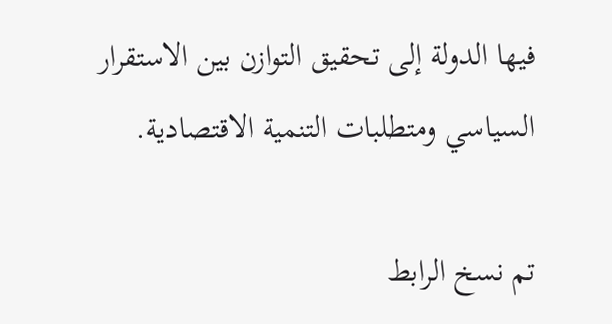فيها الدولة إلى تحقيق التوازن بين الاستقرار السياسي ومتطلبات التنمية الاقتصادية.

تم نسخ الرابط